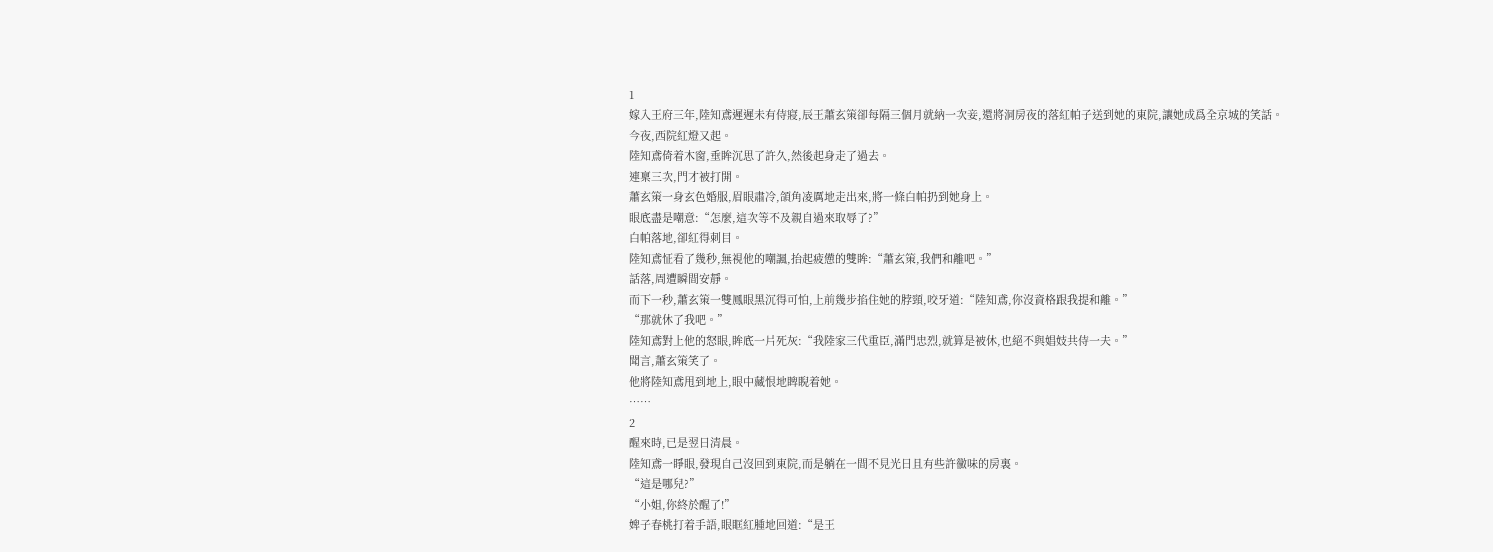1
嫁入王府三年,陸知鳶遲遲未有侍寢,辰王蕭玄策卻每隔三個月就納一次妾,還將洞房夜的落紅帕子送到她的東院,讓她成爲全京城的笑話。
今夜,西院紅燈又起。
陸知鳶倚着木窗,垂眸沉思了許久,然後起身走了過去。
連稟三次,門才被打開。
蕭玄策一身玄色婚服,眉眼肅冷,頜角凌厲地走出來,將一條白帕扔到她身上。
眼底盡是嘲意:“怎麼,這次等不及親自過來取辱了?”
白帕落地,卻紅得刺目。
陸知鳶怔看了幾秒,無視他的嘲諷,抬起疲憊的雙眸:“蕭玄策,我們和離吧。”
話落,周遭瞬間安靜。
而下一秒,蕭玄策一雙鳳眼黑沉得可怕,上前幾步掐住她的脖頸,咬牙道:“陸知鳶,你沒資格跟我提和離。”
“那就休了我吧。”
陸知鳶對上他的怒眼,眸底一片死灰:“我陸家三代重臣,滿門忠烈,就算是被休,也絕不與娼妓共侍一夫。”
聞言,蕭玄策笑了。
他將陸知鳶甩到地上,眼中藏恨地睥睨着她。
……
2
醒來時,已是翌日清晨。
陸知鳶一睜眼,發現自己沒回到東院,而是躺在一間不見光日且有些許黴味的房裏。
“這是哪兒?”
“小姐,你終於醒了!”
婢子春桃打着手語,眼眶紅腫地回道:“是王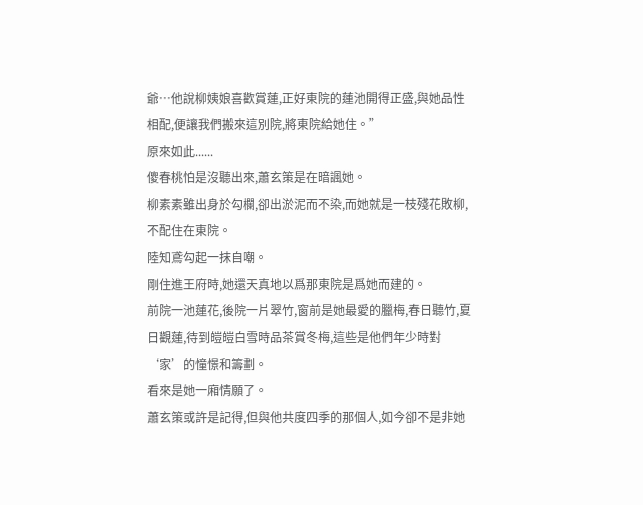爺…他說柳姨娘喜歡賞蓮,正好東院的蓮池開得正盛,與她品性相配,便讓我們搬來這別院,將東院給她住。”
原來如此......
傻春桃怕是沒聽出來,蕭玄策是在暗諷她。
柳素素雖出身於勾欄,卻出淤泥而不染,而她就是一枝殘花敗柳,不配住在東院。
陸知鳶勾起一抹自嘲。
剛住進王府時,她還天真地以爲那東院是爲她而建的。
前院一池蓮花,後院一片翠竹,窗前是她最愛的臘梅,春日聽竹,夏日觀蓮,待到皚皚白雪時品茶賞冬梅,這些是他們年少時對‘家’的憧憬和籌劃。
看來是她一廂情願了。
蕭玄策或許是記得,但與他共度四季的那個人,如今卻不是非她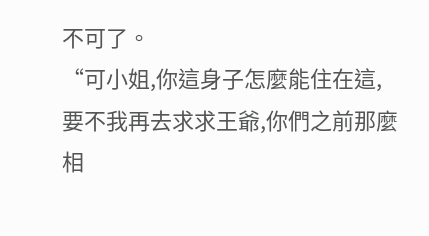不可了。
“可小姐,你這身子怎麼能住在這,要不我再去求求王爺,你們之前那麼相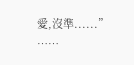愛,沒準......”
……